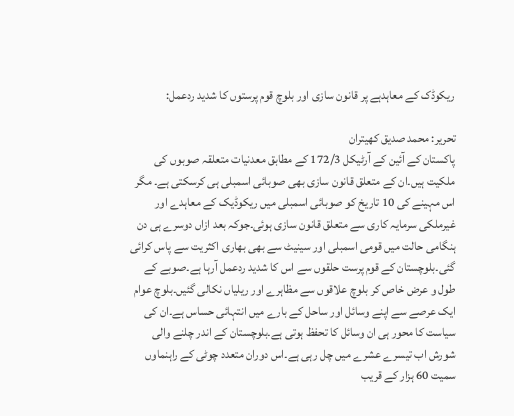ریکوڈک کے معاہدہے پر قانون سازی اور بلوچ قوم پرستوں کا شدید ردعمل:

تحریر: محمد صدیق کھیتران
پاکستان کے آئین کے آرٹیکل 172/3 کے مطابق معدنیات متعلقہ صوبوں کی ملکیت ہیں۔ان کے متعلق قانون سازی بھی صوبائی اسمبلی ہی کرسکتی ہے۔ مگر اس مہینے کی 10 تاریخ کو صوبائی اسمبلی میں ریکوڈیک کے معاہدے اور غیرملکی سرمایہ کاری سے متعلق قانون سازی ہوئی۔جوکہ بعد ازاں دوسرے ہی دن ہنگامی حالت میں قومی اسمبلی اور سینیٹ سے بھی بھاری اکثریت سے پاس کرائی گئی۔بلوچستان کے قوم پرست حلقوں سے اس کا شدید ردعمل آرہا ہے۔صوبے کے طول و عرض خاص کر بلوچ علاقوں سے مظاہرے اور ریلیاں نکالی گئیں۔بلوچ عوام ایک عرصے سے اپنے وسائل اور ساحل کے بارے میں انتہائی حساس ہے۔ان کی سیاست کا محور ہی ان وسائل کا تحفظ ہوتی ہے۔بلوچستان کے اندر چلنے والی شورش اب تیسرے عشرے میں چل رہی ہے۔اس دوران متعدد چوٹی کے راہنماوں سمیت 60 ہزار کے قریب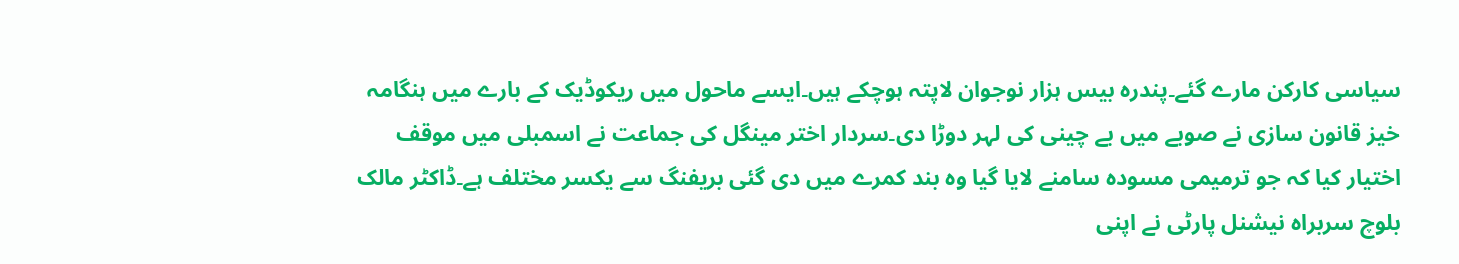سیاسی کارکن مارے گئے۔پندرہ بیس ہزار نوجوان لاپتہ ہوچکے ہیں۔ایسے ماحول میں ریکوڈیک کے بارے میں ہنگامہ خیز قانون سازی نے صوبے میں بے چینی کی لہر دوڑا دی۔سردار اختر مینگل کی جماعت نے اسمبلی میں موقف اختیار کیا کہ جو ترمیمی مسودہ سامنے لایا گیا وہ بند کمرے میں دی گئی بریفنگ سے یکسر مختلف ہے۔ڈاکٹر مالک بلوچ سربراہ نیشنل پارٹی نے اپنی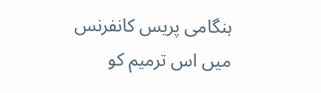ہنگامی پریس کانفرنس میں اس ترمیم کو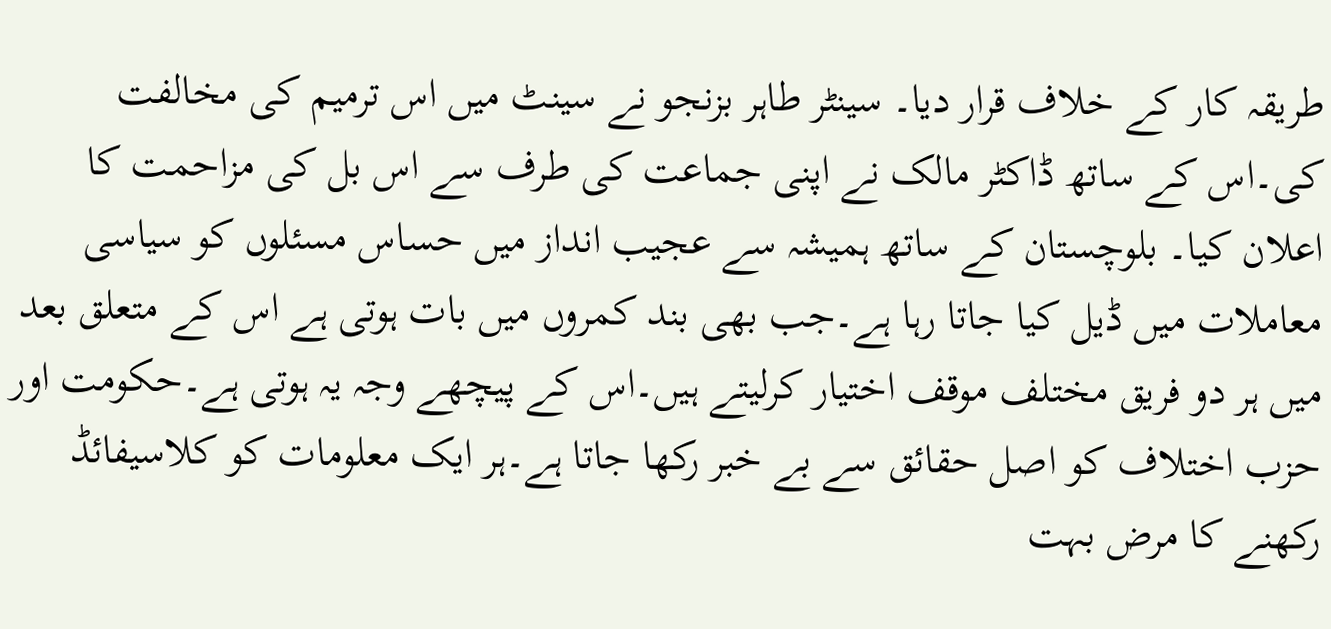طریقہ کار کے خلاف قرار دیا۔ سینٹر طاہر بزنجو نے سینٹ میں اس ترمیم کی مخالفت کی۔اس کے ساتھ ڈاکٹر مالک نے اپنی جماعت کی طرف سے اس بل کی مزاحمت کا اعلان کیا۔ بلوچستان کے ساتھ ہمیشہ سے عجیب انداز میں حساس مسئلوں کو سیاسی معاملات میں ڈیل کیا جاتا رہا ہے۔جب بھی بند کمروں میں بات ہوتی ہے اس کے متعلق بعد میں ہر دو فریق مختلف موقف اختیار کرلیتے ہیں۔اس کے پیچھے وجہ یہ ہوتی ہے۔حکومت اور حزب اختلاف کو اصل حقائق سے بے خبر رکھا جاتا ہے۔ہر ایک معلومات کو کلاسیفائڈ رکھنے کا مرض بہت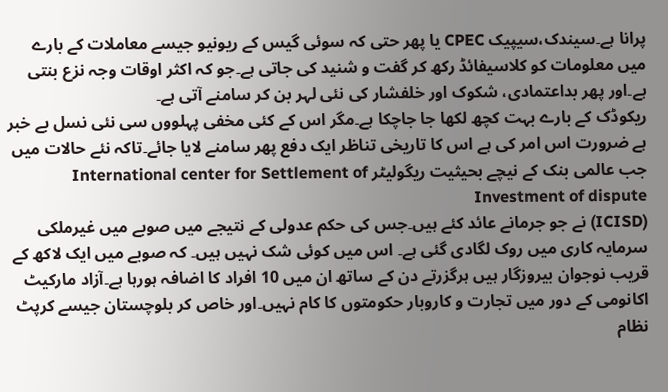پرانا ہے۔سیندک،سیپیک CPEC یا پھر حتی کہ سوئی گیس کے ریونیو جیسے معاملات کے بارے میں معلومات کو کلاسیفائڈ رکھ کر گفت و شنید کی جاتی ہے۔جو کہ اکثر اوقات وجہ نزع بنتی ہے۔اور پھر بداعتمادی، شکوک اور خلفشار کی نئی لہر بن کر سامنے آتی ہے۔
ریکوڈک کے بارے بہت کچھ لکھا جا جاچکا ہے۔مگر اس کے کئی مخفی پہلووں سی نئی نسل بے خبر ہے ضرورت اس امر کی ہے اس کا تاریخی تناظر ایک دفع پھر سامنے لایا جائے۔تاکہ نئے حالات میں جب عالمی بنک کے نیچے بحیثیت ریگولیٹر International center for Settlement of Investment of dispute
(ICISD) نے جو جرمانے عائد کئے ہیں۔جس کی حکم عدولی کے نتیجے میں صوبے میں غیرملکی سرمایہ کاری میں روک لگادی گئی ہے۔ اس میں کوئی شک نہیں ہیں۔ کہ صوبے میں ایک لاکھ کے قریب نوجوان بیروزگار ہیں ہرگزرتے دن کے ساتھ ان میں 10 افراد کا اضافہ ہورہا ہے۔آزاد مارکیٹ اکانومی کے دور میں تجارت و کاروبار حکومتوں کا کام نہیں۔اور خاص کر بلوچستان جیسے کرپٹ نظام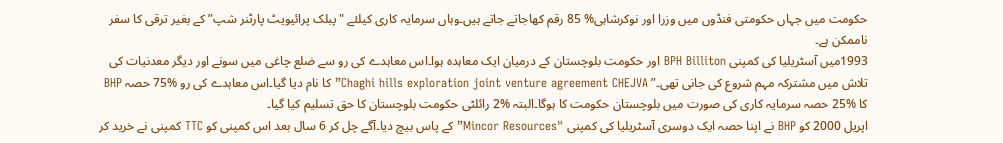حکومت میں جہاں حکومتی فنڈوں میں وزرا اور نوکرشاہی% 85 رقم کھاجاتے جاتے ہیں۔وہاں سرمایہ کاری کیلئے "پبلک پرائیویٹ پارٹنر شپ” کے بغیر ترقی کا سفر ناممکن ہے۔
1993میں آسٹریلیا کی کمپنی BPH Billiton اور حکومت بلوچستان کے درمیان ایک معاہدہ ہوا۔اس معاہدے کی رو سے ضلع چاغی میں سونے اور دیگر معدنیات کی تلاش میں مشترکہ مہم شروع کی جانی تھی۔” Chaghi hills exploration joint venture agreement CHEJVA” کا نام دیا گیا۔اس معاہدے کی رو %75 حصہ BHP کا %25 حصہ سرمایہ کاری کی صورت میں بلوچستان حکومت کا ہوگا۔البتہ %2 رائلٹی حکومت بلوچستان کا حق تسلیم کیا گیا۔
اپریل 2000 کو BHP نے اپنا حصہ ایک دوسری آسٹریلیا کی کمپنی "Mincor Resources” کے پاس بیچ دیا۔آگے چل کر 6 سال بعد اس کمپنی کو TTC کمپنی نے خرید کر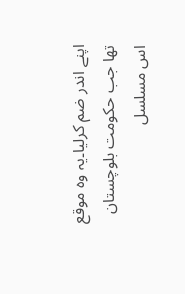اپنے اندر ضم کرلیا۔یہ وہ موقع تھا جب حکومت بلوچستان اس مسلسل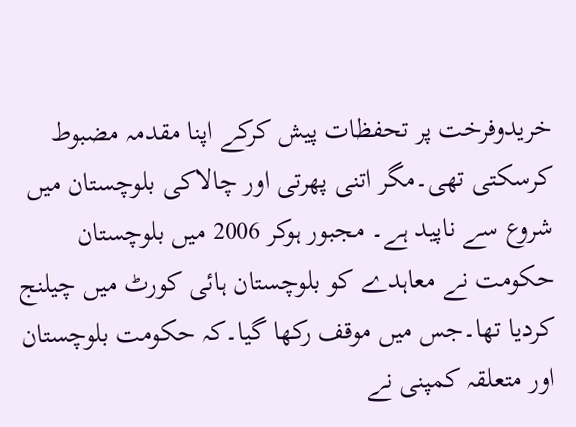خریدوفرخت پر تحفظات پیش کرکے اپنا مقدمہ مضبوط کرسکتی تھی۔مگر اتنی پھرتی اور چالاکی بلوچستان میں شروع سے ناپید ہے۔ مجبور ہوکر 2006 میں بلوچستان حکومت نے معاہدے کو بلوچستان ہائی کورٹ میں چیلنج کردیا تھا۔جس میں موقف رکھا گیا۔کہ حکومت بلوچستان اور متعلقہ کمپنی نے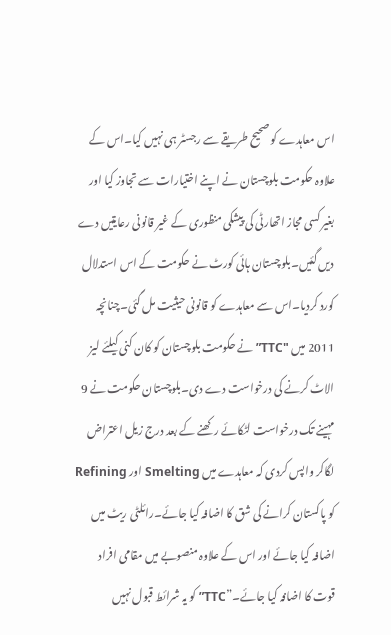اس معاہدے کو صحیح طریقے سے رجسٹر ہی نہیں کیا۔اس کے علاوہ حکومت بلوچستان نے اپنے اختیارات سے تجاوز کیا اور بغیر کسی مجاز اتھارٹی کی پیشکی منظوری کے غیر قانونی رعایتیں دے دیں گئیں۔بلوچستان ہائی کورٹ نے حکومت کے اس استدلال کورد کردیا۔اس سے معاہدے کو قانونی حیثیت مل گئی۔چنانچہ 2011 میں "TTC” نے حکومت بلوچستان کو کان کنی کیلئے لیز الاٹ کرنے کی درخواست دے دی۔بلوچستان حکومت نے 9 مہینے تک درخواست لٹکائے رکھنے کے بعد درج زیل اعتراض لگاکر واپس کردی کہ معاہدے میں Smelting اور Refining کو پاکستان کرانے کی شق کا اضافہ کیا جائے۔رائلٹی ریٹ میں اضافہ کیا جائے اور اس کے علاوہ منصوبے میں مقامی افراد قوت کا اضافہ کیا جائے۔”TTC” کو یہ شرائط قبول نہیں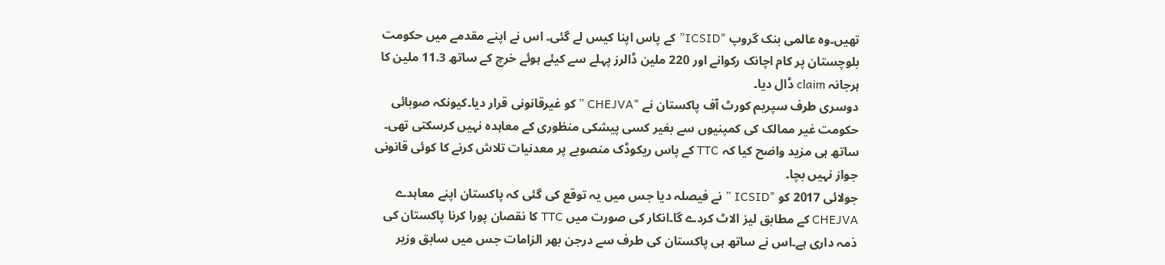تھیں۔وہ عالمی بنک گروپ "ICSID” کے پاس اپنا کیس لے گئی۔ اس نے اپنے مقدمے میں حکومت بلوچستان پر کام اچانک رکوانے اور 220 ملین ڈالرز پہلے سے کیئے ہوئے خرچ کے ساتھ 11.3 ملین کا ہرجانہ claim ڈال دیا۔
دوسری طرف سپریم کورٹ آف پاکستان نے "CHEJVA ” کو غیرقانونی قرار دیا۔کیونکہ صوبائی حکومت غیر ممالک کی کمپنیوں سے بغیر کسی پیشکی منظوری کے معاہدہ نہیں کرسکتی تھی۔ ساتھ ہی مزید واضح کیا کہ TTC کے پاس ریکوڈک منصوبے پر معدنیات تلاش کرنے کا کوئی قانونی جواز نہیں بچا۔
جولائی 2017 کو "ICSID ” نے فیصلہ دیا جس میں یہ توقع کی گئی کہ پاکستان اپنے معاہدے CHEJVA کے مطابق لیز الاٹ کردے گا۔انکار کی صورت میں TTC کا نقصان پورا کرنا پاکستان کی ذمہ داری ہے۔اس نے ساتھ ہی پاکستان کی طرف سے درجن بھر الزامات جس میں سابق وزیر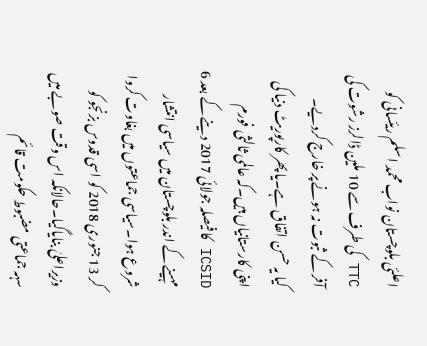اعلئی بلوچستان نواب محمد اسلم ریئسانی کو TTC کی طرف سے 10 ملین ڈالرز رشوت کی آفر کے ثبوت نہ ہونے پر خارج کردیے۔
کیا یہ حسن اتفاق ہے۔یا پھر کارپوریٹ دنیا کی اپنی کارستانیاں ہیں۔کہ عالمی ثالثی فورم ICSID کا فیصلہ جولائی 2017 دینے کے بعد 6 مہینے کے اندر بلوچستان میں سیاسی انتشار شروع ہوا۔سیاسی جماعتوں میں بغاوت کروا کر 13 جنوری 2018 کو اسی قدوس بزنجو کو وزیراعلیٰ بنایاگیا۔حالانکہ اس وقت صوبے میں سہہ جماعتی مضبوط حکومت قائم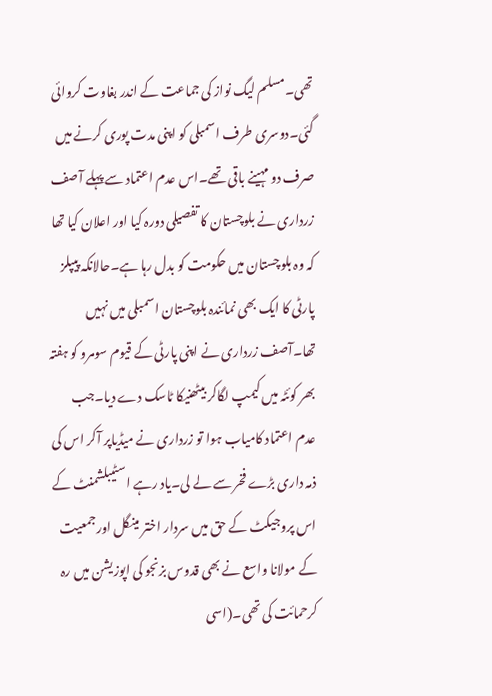تھی۔مسلم لیگ نواز کی جماعت کے اندر بغاوت کروائی گئی۔دوسری طرف اسمبلی کو اپنی مدت پوری کرنے میں صرف دو مہینے باقی تھے۔اس عدم اعتماد سے پہلے آصف زرداری نے بلوچستان کا تفصیلی دورہ کیا اور اعلان کیا تھا کہ وہ بلوچستان میں حکومت کو بدل رہا ہے۔حالانکہ پیپلز پارٹی کا ایک بھی نمائندہ بلوچستان اسمبلی میں نہیں تھا۔آصف زرداری نے اپنی پارٹی کے قیوم سومرو کو ہفتہ بھر کوئٹہ میں کیمپ لگاکر بیٹھنیکا ٹاسک دے دیا۔جب عدم اعتماد کامیاب ہوا تو زرداری نے میڈیاپر آکر اس کی ذمہ داری بڑے فخر سے لے لی۔یاد رہے اسٹیبلشمنٹ کے اس پروجیکٹ کے حق میں سردار اختر مینگل اورجمعیت کے مولانا واسع نے بھی قدوس بزنجو کی اپوزیشن میں رہ کرحمائت کی تھی۔(اسی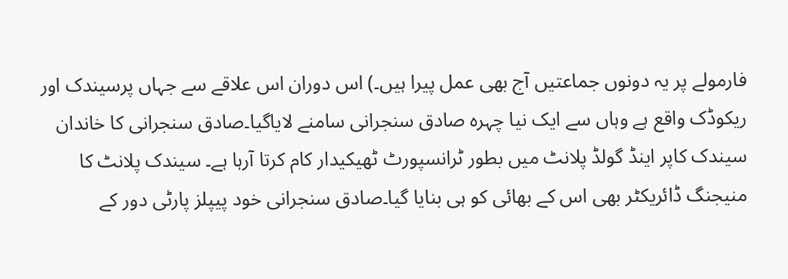فارمولے پر یہ دونوں جماعتیں آج بھی عمل پیرا ہیں۔) اس دوران اس علاقے سے جہاں پرسیندک اور ریکوڈک واقع ہے وہاں سے ایک نیا چہرہ صادق سنجرانی سامنے لایاگیا۔صادق سنجرانی کا خاندان سیندک کاپر اینڈ گولڈ پلانٹ میں بطور ٹرانسپورٹ ٹھیکیدار کام کرتا آرہا ہے۔ سیندک پلانٹ کا منیجنگ ڈائریکٹر بھی اس کے بھائی کو ہی بنایا گیا۔صادق سنجرانی خود پیپلز پارٹی دور کے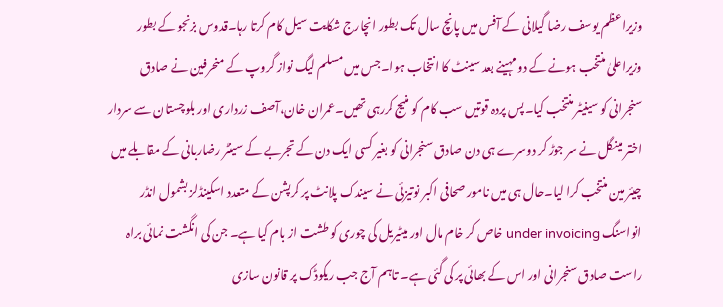وزیراعظم یوسف رضا گیلانی کے آفس میں پانچ سال تک بطور انچارج شکایت سیل کام کرتا رہا۔قدوس بزنجو کے بطور وزیراعلیٰ منتخب ہونے کے دو مہینے بعد سینٹ کا انتخاب ہوا۔جس میں مسلم لیگ نواز گروپ کے منحرفین نے صادق سنجرانی کو سینیٹر منتخب کیا۔پس پردہ قوتیں سب کام کو منیج کررہی تھیں۔عمران خان،آصف زرداری اور بلوچستان سے سردار اختر مینگل نے سر جوڑ کر دوسرے ہی دن صادق سنجرانی کو بغیر کسی ایک دن کے تجربے کے سینٹر رضاربانی کے مقابلے میں چیئر مین منتخب کرا لیا۔حال ہی میں نامور صحافی اکبر نوتیزئی نے سیندک پلانٹ پر کرپشن کے متعدد اسکینڈلز بشمول انڈر انواسنگ under invoicing خاص کر خام مال اور میٹیریل کی چوری کو طشت از بام کیا ہے۔ جن کی انگشت نمائی براہ راست صادق سنجرانی اور اس کے بھائی پر کی گئی ہے۔ تاہم آج جب ریکوڈک پر قانون سازی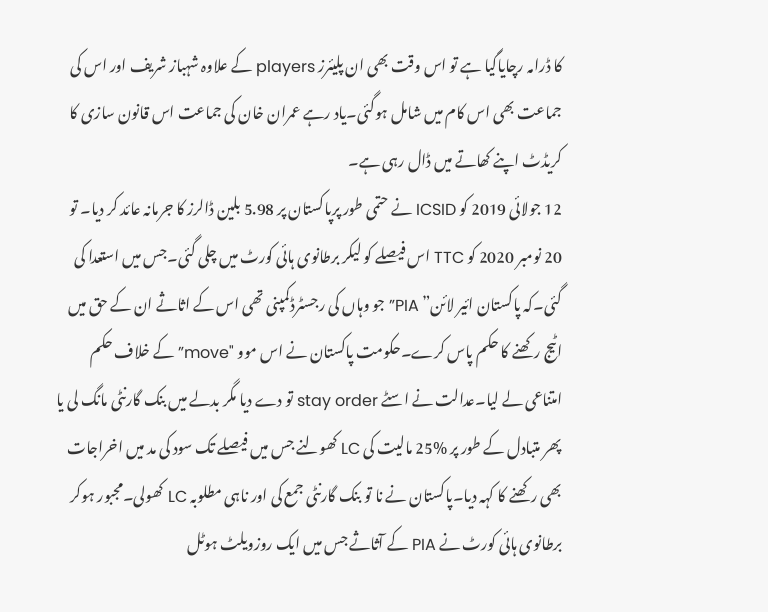کا ڈرامہ رچایاگیا ہے تو اس وقت بھی ان پلیئرز players کے علاوہ شہباز شریف اور اس کی جماعت بھی اس کام میں شامل ہوگئی۔یاد رہے عمران خان کی جماعت اس قانون سازی کا کریڈٹ اپنے کھاتے میں ڈال رہی ہے۔
12 جولائی 2019 کو ICSID نے حتمی طور پرپاکستان پر 5.98 بلین ڈالرز کا جرمانہ عائد کر دیا۔ تو 20 نومبر 2020 کو TTC اس فیصلے کو لیکر برطانوی ہائی کورٹ میں چلی گئی۔جس میں استعدا کی گئی۔کہ پاکستان ائیر لائن” PIA” جو وہاں کی رجسٹرڈکمپنی تھی اس کے اثاثے ان کے حق میں اٹیج رکھنے کا حکم پاس کرے۔حکومت پاکستان نے اس موو "move” کے خلاف حکم امتناعی لے لیا۔عدالت نے اسٹے stay order تو دے دیا مگر بدلے میں بنک گارنٹی مانگ لی یا پھر متبادل کے طور پر %25 مالیت کی LC کھولنے جس میں فیصلے تک سود کی مد میں اخراجات بھی رکھنے کا کہہ دیا۔پاکستان نے نا تو بنک گارنٹی جمع کی اور ناہی مطلوبہ LC کھولی۔مجبور ہوکر برطانوی ہائی کورٹ نے PIA کے آثاثے جس میں ایک روزویلٹ ہوٹل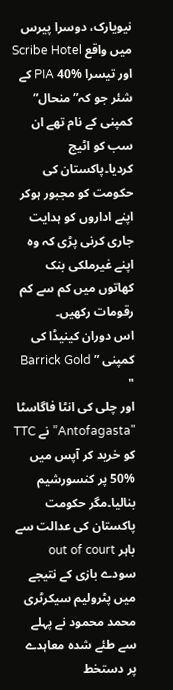نیویارک، دوسرا پیرس میں واقع Scribe Hotel اور تیسرا %40 PIA کے شئر جو کہ” منحال” کمپنی کے نام تھے ان سب کو اٹیج کردیا۔پاکستان کی حکومت کو مجبور ہوکر اپنے اداروں کو ہدایت جاری کرنی پڑی کہ وہ اپنے غیرملکی بنک کھاتوں میں کم سے کم رقومات رکھیں۔
اس دوران کینیڈا کی کمپنی ” Barrick Gold "
اور چلی کی انٹا فاگاسٹا "Antofagasta” نے TTC کو خرید کر آپس میں %50 پر کنسورشیم بنالیا۔مگر حکومت پاکستان کی عدالت سے باہر out of court سودے بازی کے نتیجے میں پٹرولیم سیکرٹری محمد محمود نے پہلے سے طئے شدہ معاہدے پر دستخط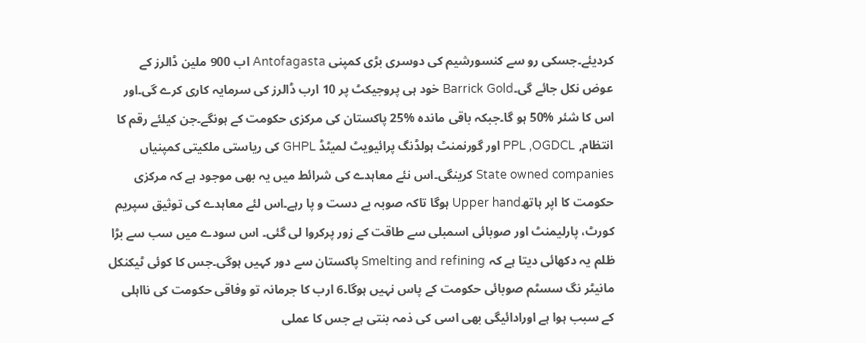کردیئے۔جسکی رو سے کنسورشیم کی دوسری بڑی کمپنی Antofagasta اب 900 ملین ڈالرز کے عوض نکل جائے گی۔Barrick Gold خود ہی پروجیکٹ پر 10 ارب ڈالرز کی سرمایہ کاری کرے گی۔اور اس کا شئر %50 ہو گا۔جبکہ باقی ماندہ %25 پاکستان کی مرکزی حکومت کے ہونگے۔جن کیلئے رقم کا انتظام, PPL ,OGDCL اور گورنمنٹ ہولڈنگ پرائیویٹ لمیٹڈ GHPL کی ریاستی ملکیتی کمپنیاں State owned companies کرینگی۔اس نئے معاہدے کی شرائط میں یہ بھی موجود ہے کہ مرکزی حکومت کا اپر ہاتھUpper hand ہوگا تاکہ صوبہ بے دست و پا رہے۔اس لئے معاہدے کی توثیق سپریم کورٹ، پارلیمنٹ اور صوبائی اسمبلی سے طاقت کے زور پرکروا لی گئی۔ اس سودے میں سب سے بڑا ظلم یہ دکھائی دیتا ہے کہ Smelting and refining پاکستان سے دور کہیں ہوگی۔جس کا کوئی ٹیکنکل مانیٹر نگ سسٹم صوبائی حکومت کے پاس نہیں ہوگا۔6 ارب کا جرمانہ تو وفاقی حکومت کی نااہلی کے سبب ہوا ہے اورادائیگی بھی اسی کی ذمہ بنتی ہے جس کا عملی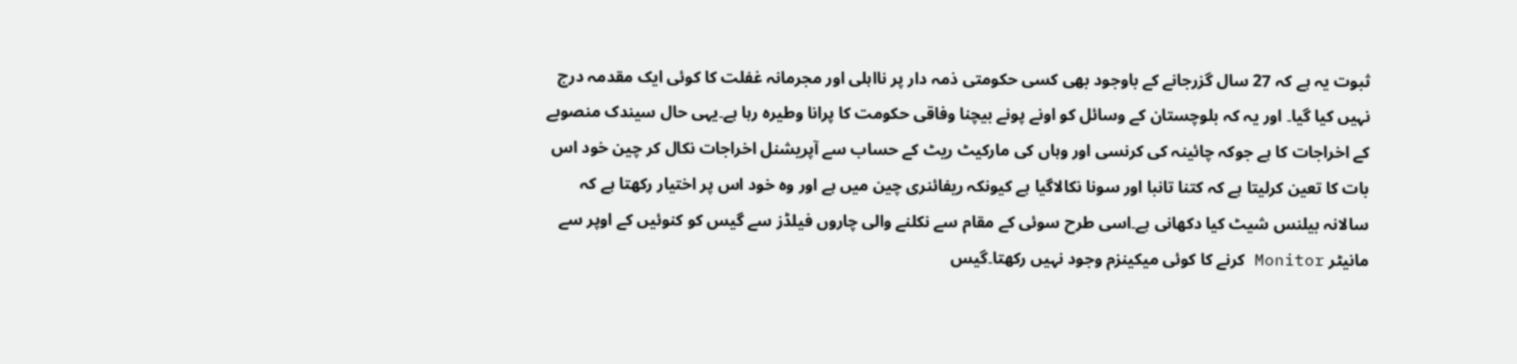ثبوت یہ ہے کہ 27 سال گزرجانے کے باوجود بھی کسی حکومتی ذمہ دار پر نااہلی اور مجرمانہ غفلت کا کوئی ایک مقدمہ درج نہیں کیا گیا۔ اور یہ کہ بلوچستان کے وسائل کو اونے پونے بیچنا وفاقی حکومت کا پرانا وطیرہ رہا ہے۔یہی حال سیندک منصوبے کے اخراجات کا ہے جوکہ چائینہ کی کرنسی اور وہاں کی مارکیٹ ریٹ کے حساب سے آپریشنل اخراجات نکال کر چین خود اس بات کا تعین کرلیتا ہے کہ کتنا تانبا اور سونا نکالاگیا ہے کیونکہ ریفائنری چین میں ہے اور وہ خود اس پر اختیار رکھتا ہے کہ سالانہ بیلنس شیٹ کیا دکھانی ہے۔اسی طرح سوئی کے مقام سے نکلنے والی چاروں فیلڈز سے گیس کو کنوئیں کے اوپر سے مانیٹر Monitor کرنے کا کوئی میکینزم وجود نہیں رکھتا۔گیس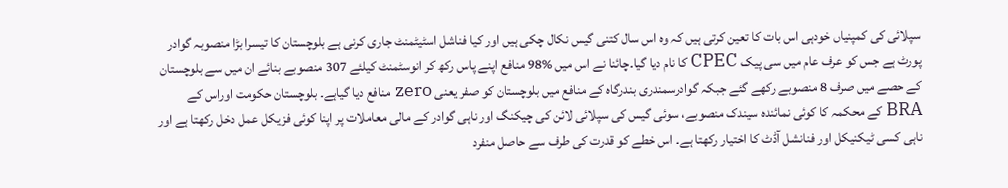سپلائی کی کمپنیاں خودہی اس بات کا تعین کرتی ہیں کہ وہ اس سال کتنی گیس نکال چکی ہیں اور کیا فناشل اسٹیٹمنٹ جاری کرنی ہے بلوچستان کا تیسرا بڑا منصوبہ گوادر پورٹ ہے جس کو عرف عام میں سی پیک CPEC کا نام دیا گیا۔چائنا نے اس میں %98 منافع اپنے پاس رکھ کر انوسٹمنٹ کیلئے 307 منصوبے بنائے ان میں سے بلوچستان کے حصے میں صرف 8 منصوبے رکھے گئے جبکہ گوادرسمندری بندرگاہ کے منافع میں بلوچستان کو صفر یعنی zero منافع دیا گیاہے۔ بلوچستان حکومت اوراس کے BRA کے محکمہ کا کوئی نمائندہ سیندک منصوبے، سوئی گیس کی سپلائی لائن کی چیکنگ اور ناہی گوادر کے مالی معاملات پر اپنا کوئی فزیکل عمل دخل رکھتا ہے اور ناہی کسی ٹیکنیکل اور فنانشل آڈٹ کا اختیار رکھتا ہے۔ اس خطے کو قدرت کی طرف سے حاصل منفرد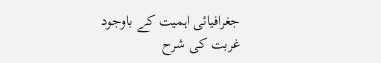جغرافیائی اہمیت کے باوجود غربت کی شرح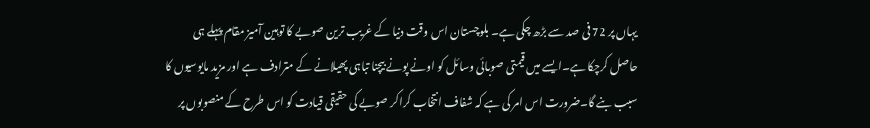یہاں پر 72 فی صد سے بڑھ چکی ہے۔ بلوچستان اس وقت دنیا کے غریب ترین صوبے کا توہین آمیز مقام پہلے ہی حاصل کرچکا ہے۔ایسے میں قیمتی صوبائی وسائل کو اونے پونے بیچنا تباہی پھیلانے کے مترادف ہے اور مزید مایوسیوں کا سبب بنے گا۔ضرورت اس امر کی ہے کہ شفاف انتخاب کراکر صوبے کی حقیقی قیادت کو اس طرح کے منصوبوں پر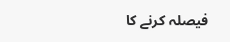فیصلہ کرنے کا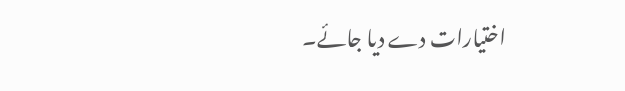اختیارات دے دیا جائے۔